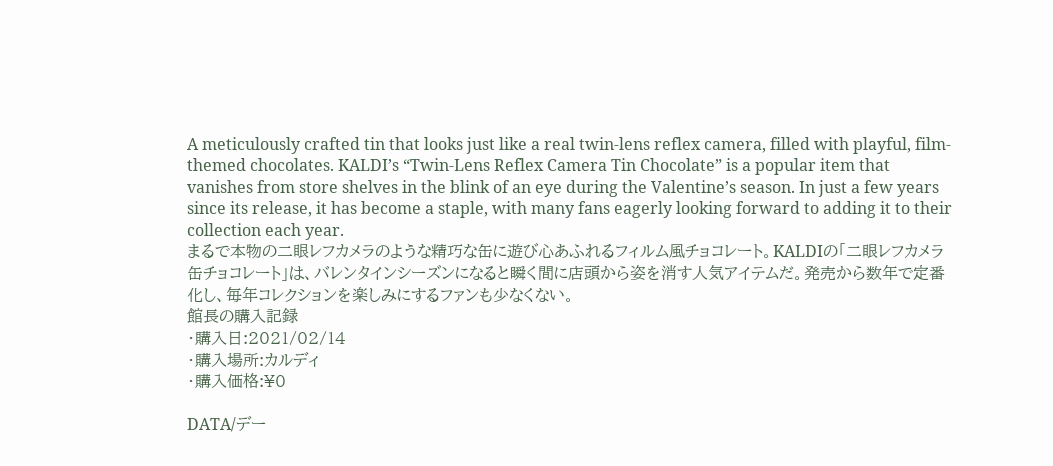A meticulously crafted tin that looks just like a real twin-lens reflex camera, filled with playful, film-themed chocolates. KALDI’s “Twin-Lens Reflex Camera Tin Chocolate” is a popular item that vanishes from store shelves in the blink of an eye during the Valentine’s season. In just a few years since its release, it has become a staple, with many fans eagerly looking forward to adding it to their collection each year.
まるで本物の二眼レフカメラのような精巧な缶に遊び心あふれるフィルム風チョコレート。KALDIの「二眼レフカメラ缶チョコレート」は、バレンタインシーズンになると瞬く間に店頭から姿を消す人気アイテムだ。発売から数年で定番化し、毎年コレクションを楽しみにするファンも少なくない。
館長の購入記録
・購入日:2021/02/14
・購入場所:カルディ
・購入価格:¥0

DATA/デー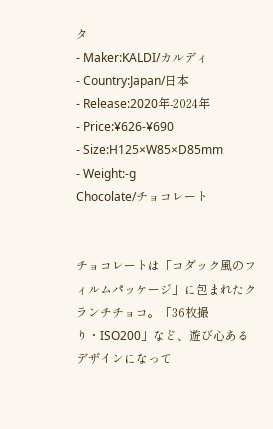タ
- Maker:KALDI/カルディ
- Country:Japan/日本
- Release:2020年-2024年
- Price:¥626-¥690
- Size:H125×W85×D85mm
- Weight:-g
Chocolate/チョコレート


チョコレートは「コダック風のフィルムパッケージ」に包まれたクランチチョコ。「36枚撮り・ISO200」など、遊び心あるデザインになって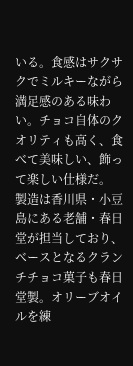いる。食感はサクサクでミルキーながら満足感のある味わい。チョコ自体のクオリティも高く、食べて美味しい、飾って楽しい仕様だ。
製造は香川県・小豆島にある老舗・春日堂が担当しており、ベースとなるクランチチョコ菓子も春日堂製。オリーブオイルを練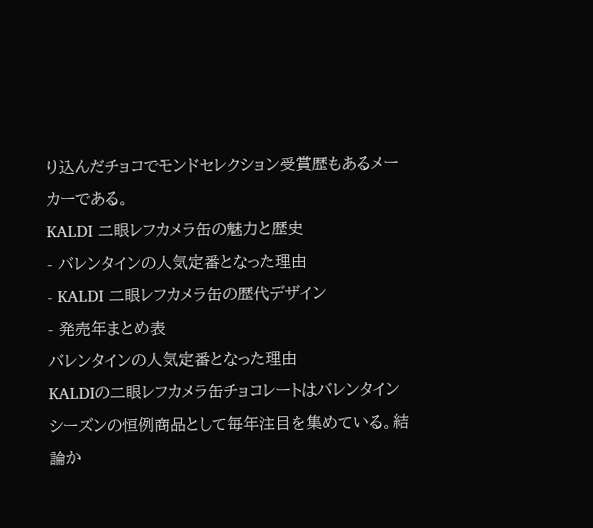り込んだチョコでモンドセレクション受賞歴もあるメーカーである。
KALDI 二眼レフカメラ缶の魅力と歴史
- バレンタインの人気定番となった理由
- KALDI 二眼レフカメラ缶の歴代デザイン
- 発売年まとめ表
バレンタインの人気定番となった理由
KALDIの二眼レフカメラ缶チョコレートはバレンタインシーズンの恒例商品として毎年注目を集めている。結論か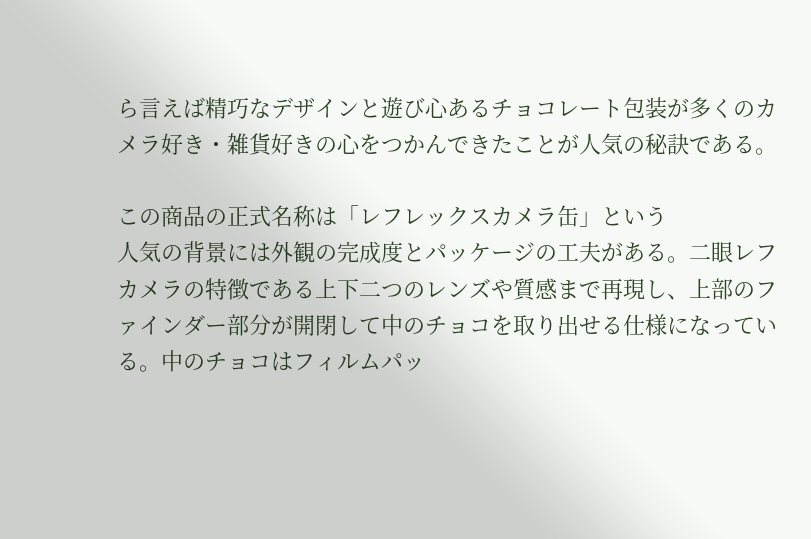ら言えば精巧なデザインと遊び心あるチョコレート包装が多くのカメラ好き・雑貨好きの心をつかんできたことが人気の秘訣である。

この商品の正式名称は「レフレックスカメラ缶」という
人気の背景には外観の完成度とパッケージの工夫がある。二眼レフカメラの特徴である上下二つのレンズや質感まで再現し、上部のファインダー部分が開閉して中のチョコを取り出せる仕様になっている。中のチョコはフィルムパッ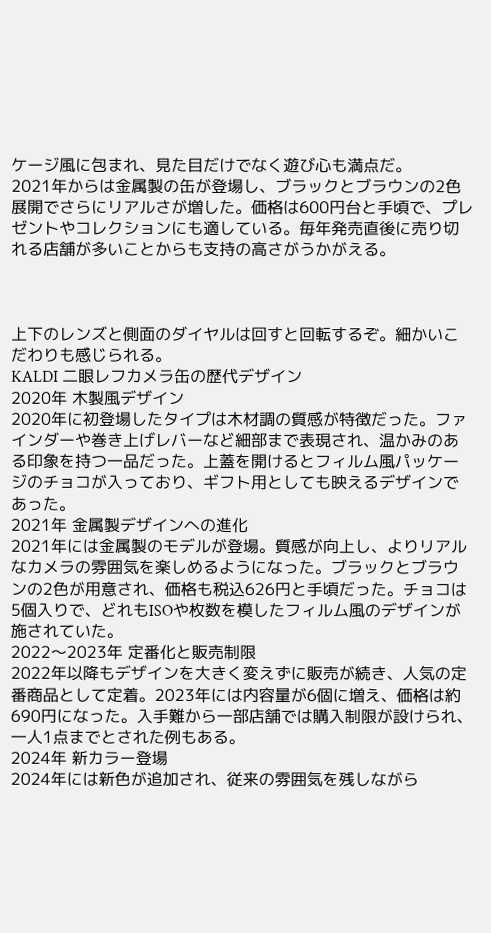ケージ風に包まれ、見た目だけでなく遊び心も満点だ。
2021年からは金属製の缶が登場し、ブラックとブラウンの2色展開でさらにリアルさが増した。価格は600円台と手頃で、プレゼントやコレクションにも適している。毎年発売直後に売り切れる店舗が多いことからも支持の高さがうかがえる。



上下のレンズと側面のダイヤルは回すと回転するぞ。細かいこだわりも感じられる。
KALDI 二眼レフカメラ缶の歴代デザイン
2020年 木製風デザイン
2020年に初登場したタイプは木材調の質感が特徴だった。ファインダーや巻き上げレバーなど細部まで表現され、温かみのある印象を持つ一品だった。上蓋を開けるとフィルム風パッケージのチョコが入っており、ギフト用としても映えるデザインであった。
2021年 金属製デザインへの進化
2021年には金属製のモデルが登場。質感が向上し、よりリアルなカメラの雰囲気を楽しめるようになった。ブラックとブラウンの2色が用意され、価格も税込626円と手頃だった。チョコは5個入りで、どれもISOや枚数を模したフィルム風のデザインが施されていた。
2022〜2023年 定番化と販売制限
2022年以降もデザインを大きく変えずに販売が続き、人気の定番商品として定着。2023年には内容量が6個に増え、価格は約690円になった。入手難から一部店舗では購入制限が設けられ、一人1点までとされた例もある。
2024年 新カラー登場
2024年には新色が追加され、従来の雰囲気を残しながら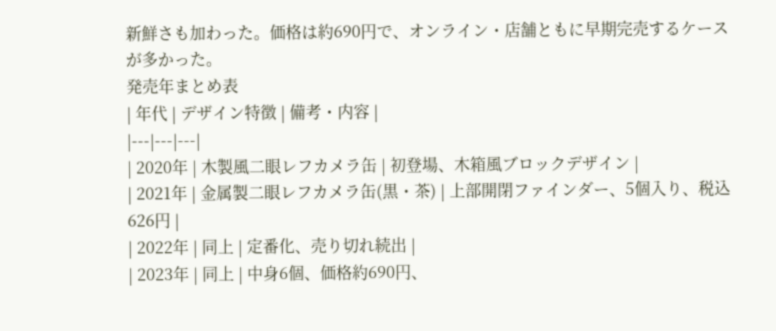新鮮さも加わった。価格は約690円で、オンライン・店舗ともに早期完売するケースが多かった。
発売年まとめ表
| 年代 | デザイン特徴 | 備考・内容 |
|---|---|---|
| 2020年 | 木製風二眼レフカメラ缶 | 初登場、木箱風ブロックデザイン |
| 2021年 | 金属製二眼レフカメラ缶(黒・茶) | 上部開閉ファインダー、5個入り、税込626円 |
| 2022年 | 同上 | 定番化、売り切れ続出 |
| 2023年 | 同上 | 中身6個、価格約690円、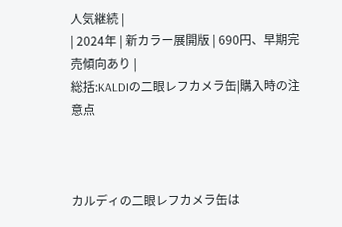人気継続 |
| 2024年 | 新カラー展開版 | 690円、早期完売傾向あり |
総括:KALDIの二眼レフカメラ缶|購入時の注意点



カルディの二眼レフカメラ缶は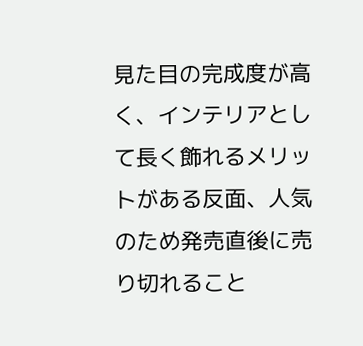見た目の完成度が高く、インテリアとして長く飾れるメリットがある反面、人気のため発売直後に売り切れること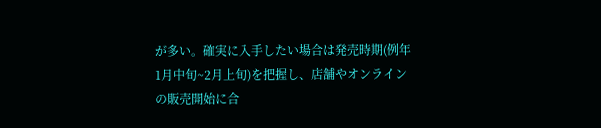が多い。確実に入手したい場合は発売時期(例年1月中旬~2月上旬)を把握し、店舗やオンラインの販売開始に合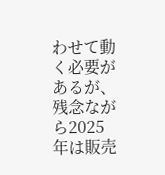わせて動く必要があるが、残念ながら2025年は販売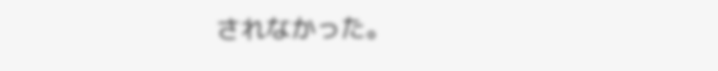されなかった。